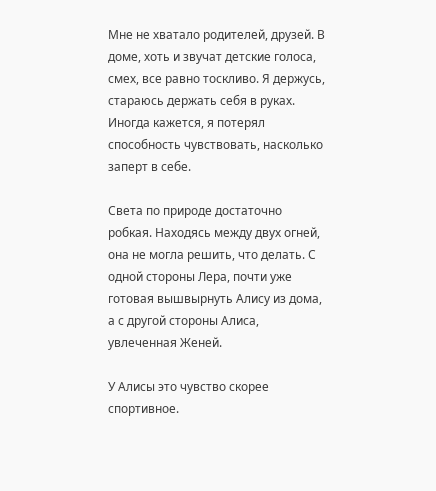Мне не хватало родителей, друзей. В доме, хоть и звучат детские голоса, смех, все равно тоскливо. Я держусь, стараюсь держать себя в руках. Иногда кажется, я потерял способность чувствовать, насколько заперт в себе.

Света по природе достаточно робкая. Находясь между двух огней, она не могла решить, что делать. С одной стороны Лера, почти уже готовая вышвырнуть Алису из дома, а с другой стороны Алиса, увлеченная Женей.

У Алисы это чувство скорее спортивное.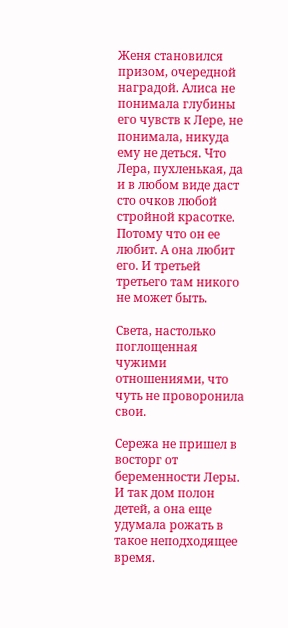Женя становился призом, очередной наградой. Алиса не понимала глубины его чувств к Лере, не понимала, никуда ему не деться. Что Лера, пухленькая, да и в любом виде даст сто очков любой стройной красотке. Потому что он ее любит. А она любит его. И третьей третьего там никого не может быть.

Света, настолько поглощенная чужими отношениями, что чуть не проворонила свои.

Сережа не пришел в восторг от беременности Леры. И так дом полон детей, а она еще удумала рожать в такое неподходящее время.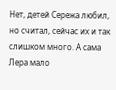Нет, детей Сережа любил, но считал, сейчас их и так слишком много. А сама Лера мало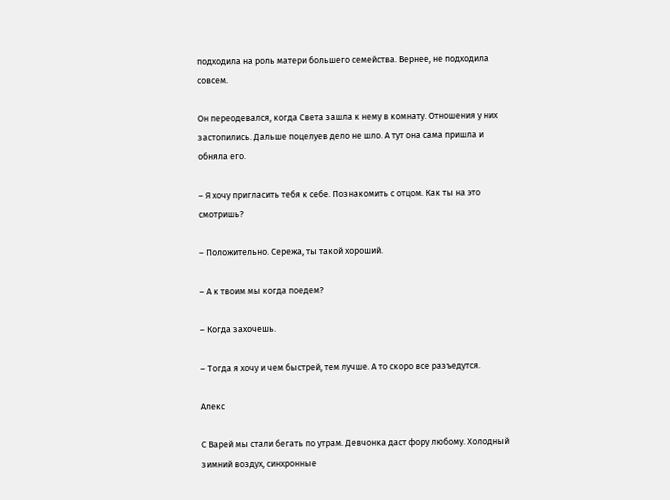подходила на роль матери большего семейства. Вернее, не подходила совсем.

Он переодевался, когда Света зашла к нему в комнату. Отношения у них застопились. Дальше поцелуев дело не шло. А тут она сама пришла и обняла его.

– Я хочу пригласить тебя к себе. Познакомить с отцом. Как ты на это смотришь?

– Положительно. Сережа, ты такой хороший.

– А к твоим мы когда поедем?

– Когда захочешь.

– Тогда я хочу и чем быстрей, тем лучше. А то скоро все разъедутся.

Алекс

С Варей мы стали бегать по утрам. Девчонка даст фору любому. Холодный зимний воздух, синхронные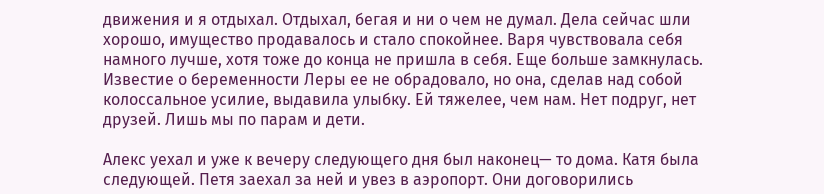движения и я отдыхал. Отдыхал, бегая и ни о чем не думал. Дела сейчас шли хорошо, имущество продавалось и стало спокойнее. Варя чувствовала себя намного лучше, хотя тоже до конца не пришла в себя. Еще больше замкнулась. Известие о беременности Леры ее не обрадовало, но она, сделав над собой колоссальное усилие, выдавила улыбку. Ей тяжелее, чем нам. Нет подруг, нет друзей. Лишь мы по парам и дети.

Алекс уехал и уже к вечеру следующего дня был наконец— то дома. Катя была следующей. Петя заехал за ней и увез в аэропорт. Они договорились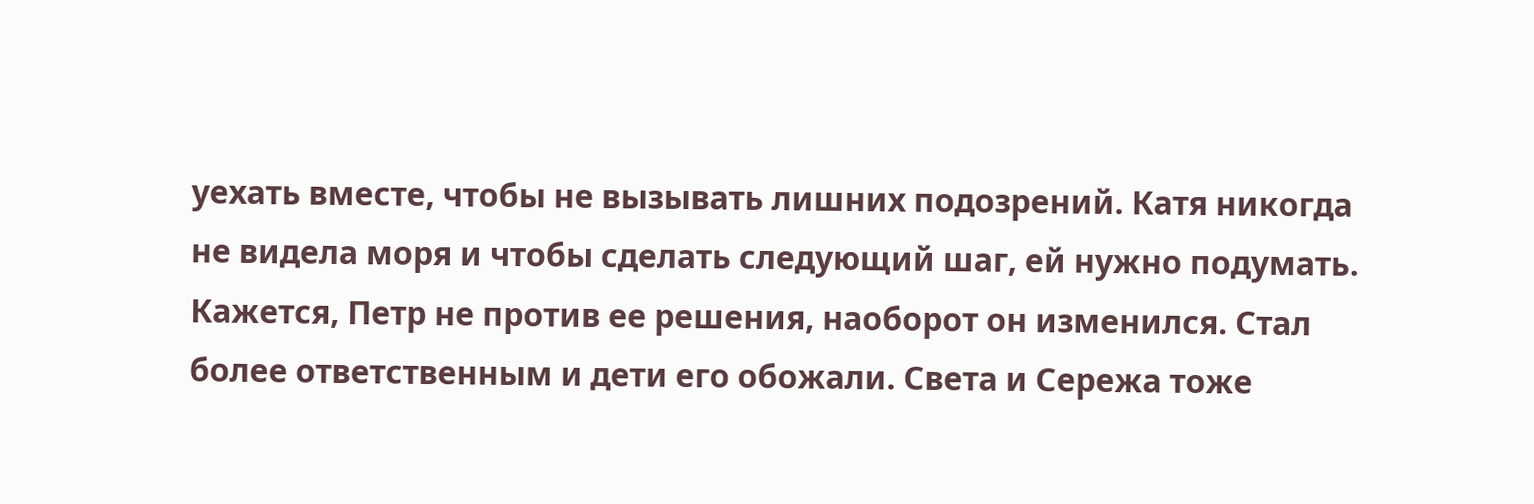уехать вместе, чтобы не вызывать лишних подозрений. Катя никогда не видела моря и чтобы сделать следующий шаг, ей нужно подумать. Кажется, Петр не против ее решения, наоборот он изменился. Стал более ответственным и дети его обожали. Света и Сережа тоже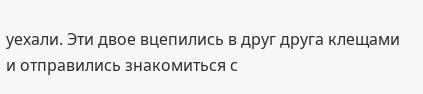уехали. Эти двое вцепились в друг друга клещами и отправились знакомиться с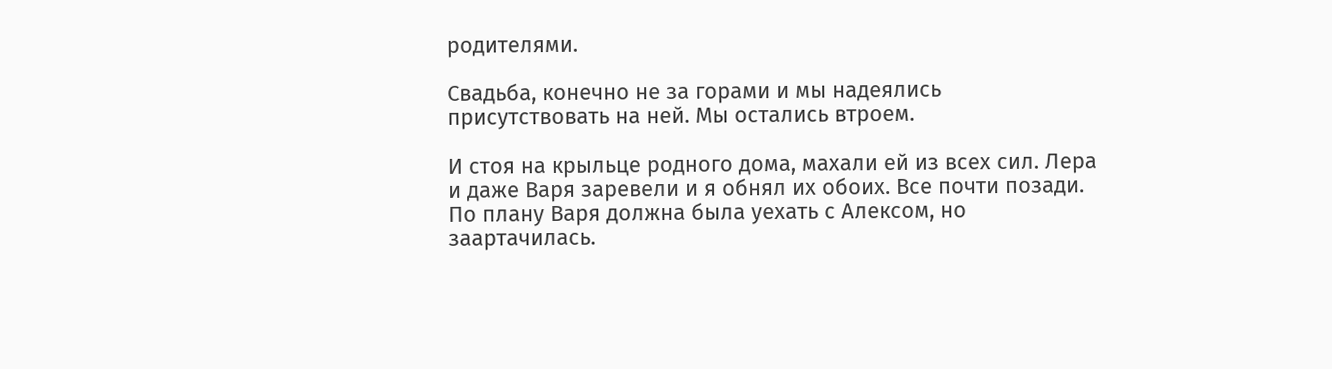родителями.

Свадьба, конечно не за горами и мы надеялись присутствовать на ней. Мы остались втроем.

И стоя на крыльце родного дома, махали ей из всех сил. Лера и даже Варя заревели и я обнял их обоих. Все почти позади. По плану Варя должна была уехать с Алексом, но заартачилась.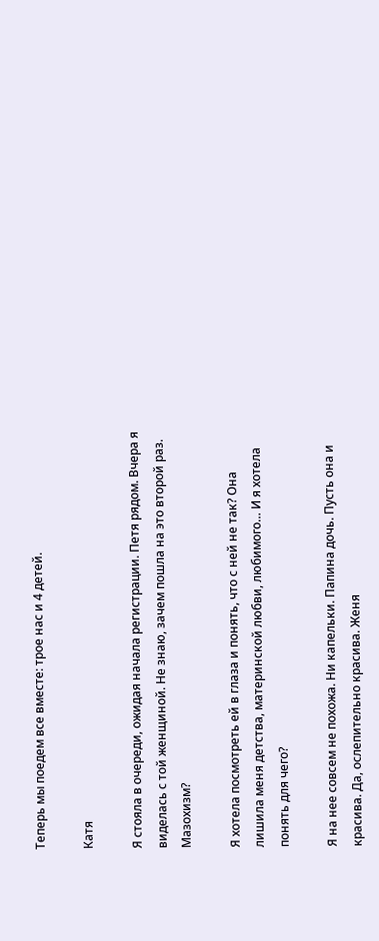Теперь мы поедем все вместе: трое нас и 4 детей.

Катя

Я стояла в очереди, ожидая начала регистрации. Петя рядом. Вчера я виделась с той женщиной. Не знаю, зачем пошла на это второй раз. Мазохизм?

Я хотела посмотреть ей в глаза и понять, что с ней не так? Она лишила меня детства, материнской любви, любимого… И я хотела понять для чего?

Я на нее совсем не похожа. Ни капельки. Папина дочь. Пусть она и красива. Да, ослепительно красива. Женя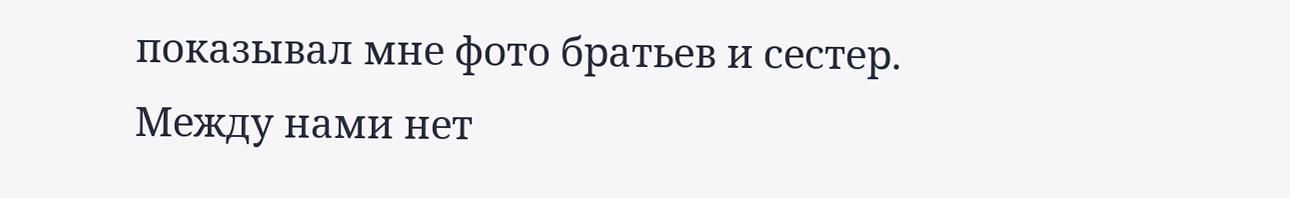показывал мне фото братьев и сестер. Между нами нет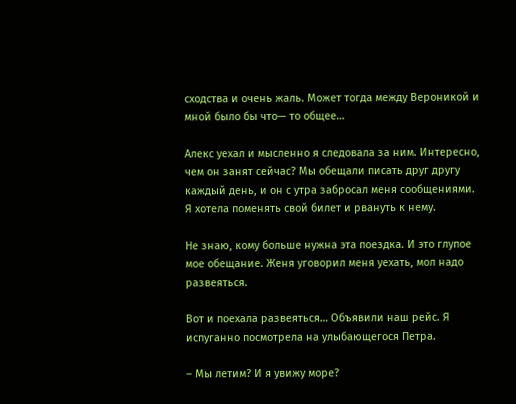сходства и очень жаль. Может тогда между Вероникой и мной было бы что— то общее…

Алекс уехал и мысленно я следовала за ним. Интересно, чем он занят сейчас? Мы обещали писать друг другу каждый день, и он с утра забросал меня сообщениями. Я хотела поменять свой билет и рвануть к нему.

Не знаю, кому больше нужна эта поездка. И это глупое мое обещание. Женя уговорил меня уехать, мол надо развеяться.

Вот и поехала развеяться… Объявили наш рейс. Я испуганно посмотрела на улыбающегося Петра.

– Мы летим? И я увижу море?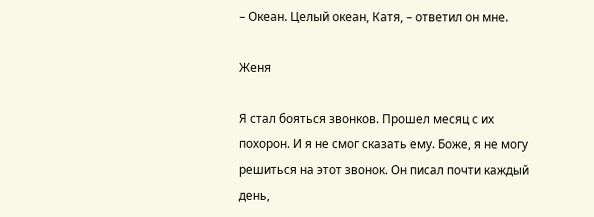– Океан. Целый океан, Катя, – ответил он мне.

Женя

Я стал бояться звонков. Прошел месяц с их похорон. И я не смог сказать ему. Боже, я не могу решиться на этот звонок. Он писал почти каждый день,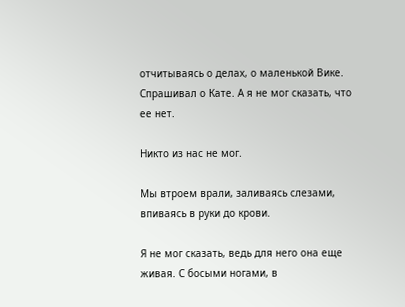отчитываясь о делах, о маленькой Вике. Спрашивал о Кате. А я не мог сказать, что ее нет.

Никто из нас не мог.

Мы втроем врали, заливаясь слезами, впиваясь в руки до крови.

Я не мог сказать, ведь для него она еще живая. С босыми ногами, в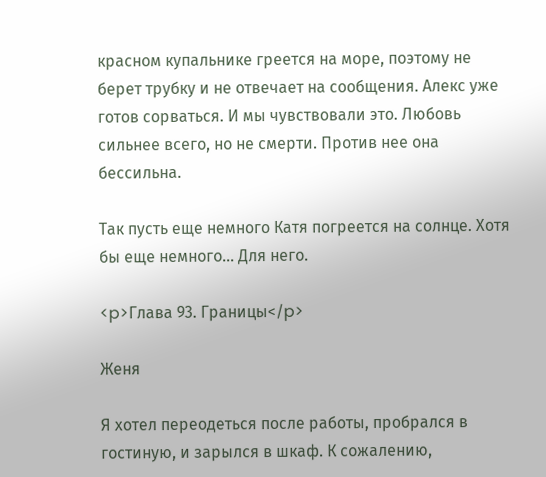красном купальнике греется на море, поэтому не берет трубку и не отвечает на сообщения. Алекс уже готов сорваться. И мы чувствовали это. Любовь сильнее всего, но не смерти. Против нее она бессильна.

Так пусть еще немного Катя погреется на солнце. Хотя бы еще немного… Для него.

<p>Глава 93. Границы</p>

Женя

Я хотел переодеться после работы, пробрался в гостиную, и зарылся в шкаф. К сожалению,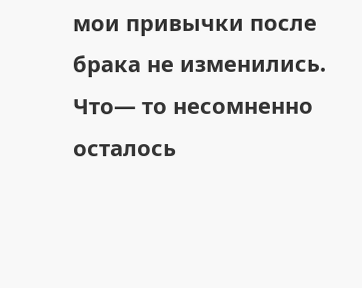мои привычки после брака не изменились. Что— то несомненно осталось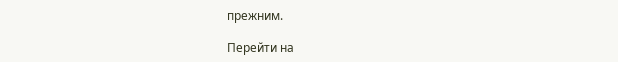прежним.

Перейти на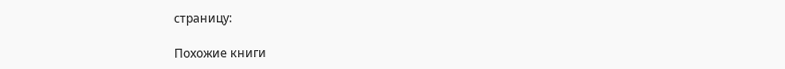страницу:

Похожие книги